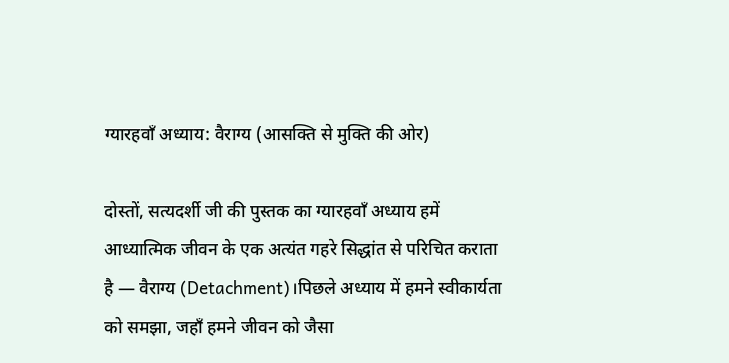ग्यारहवाँ अध्याय: वैराग्य (आसक्ति से मुक्ति की ओर)

दोस्तों, सत्यदर्शी जी की पुस्तक का ग्यारहवाँ अध्याय हमें आध्यात्मिक जीवन के एक अत्यंत गहरे सिद्धांत से परिचित कराता है — वैराग्य (Detachment)।पिछले अध्याय में हमने स्वीकार्यता को समझा, जहाँ हमने जीवन को जैसा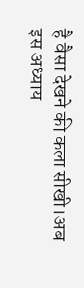है वैसा देखने की कला सीखी।अब इस अध्याय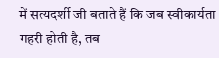में सत्यदर्शी जी बताते हैं कि जब स्वीकार्यता गहरी होती है, तब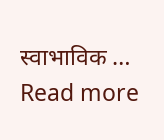स्वाभाविक … Read more